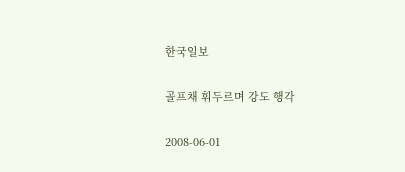한국일보

골프채 휘두르며 강도 행각

2008-06-01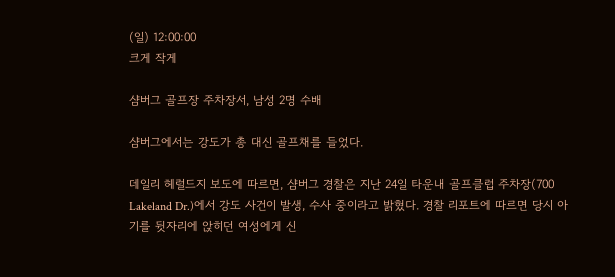(일) 12:00:00
크게 작게

샴버그 골프장 주차장서, 남성 2명 수배

샴버그에서는 강도가 총 대신 골프채를 들었다.

데일리 헤럴드지 보도에 따르면, 샴버그 경찰은 지난 24일 타운내 골프클럽 주차장(700 Lakeland Dr.)에서 강도 사건이 발생, 수사 중이라고 밝혔다. 경찰 리포트에 따르면 당시 아기를 뒷자리에 앉히던 여성에게 신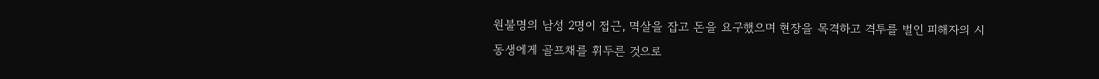원불명의 남성 2명이 접근, 멱살을 잡고 돈을 요구했으며 현장을 목격하고 격투를 벌인 피해자의 시동생에게 골프채를 휘두른 것으로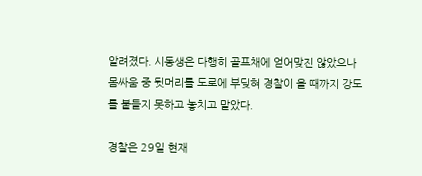알려졌다. 시동생은 다행히 골프채에 얻어맞진 않았으나 몸싸움 중 뒷머리를 도로에 부딪혀 경찰이 올 때까지 강도를 붙들지 못하고 놓치고 말았다.

경찰은 29일 현재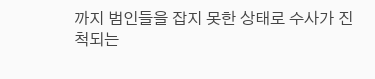까지 범인들을 잡지 못한 상태로 수사가 진척되는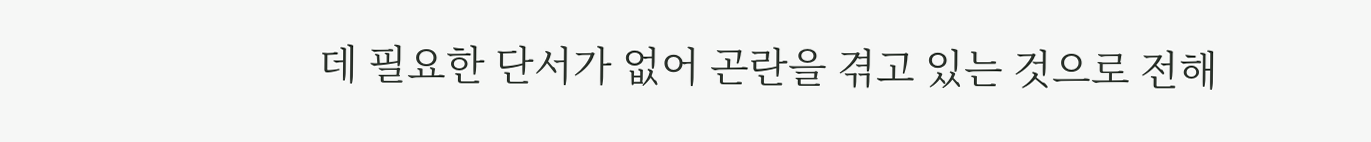데 필요한 단서가 없어 곤란을 겪고 있는 것으로 전해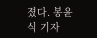졌다. 봉윤식 기자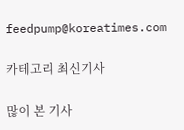feedpump@koreatimes.com

카테고리 최신기사

많이 본 기사